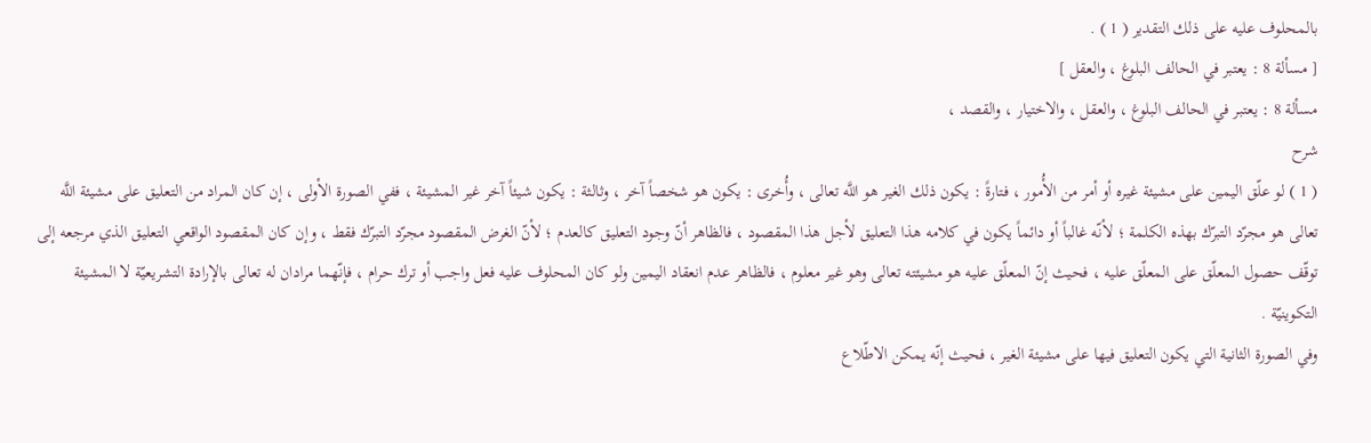بالمحلوف عليه على ذلك التقدير ( 1 ) .
[ مسألة 8 : يعتبر في الحالف البلوغ ، والعقل ]
مسألة 8 : يعتبر في الحالف البلوغ ، والعقل ، والاختيار ، والقصد ،
شرح
( 1 ) لو علّق اليمين على مشيئة غيره أو أمر من الأُمور ، فتارةً : يكون ذلك الغير هو اللَّه تعالى ، وأُخرى : يكون هو شخصاً آخر ، وثالثة : يكون شيئاً آخر غير المشيئة ، ففي الصورة الأولى ، إن كان المراد من التعليق على مشيئة اللَّه تعالى هو مجرّد التبرّك بهذه الكلمة ؛ لأنّه غالباً أو دائماً يكون في كلامه هذا التعليق لأجل هذا المقصود ، فالظاهر أنّ وجود التعليق كالعدم ؛ لأنّ الغرض المقصود مجرّد التبرّك فقط ، وإن كان المقصود الواقعي التعليق الذي مرجعه إلى توقّف حصول المعلّق على المعلّق عليه ، فحيث إنّ المعلّق عليه هو مشيئته تعالى وهو غير معلوم ، فالظاهر عدم انعقاد اليمين ولو كان المحلوف عليه فعل واجب أو ترك حرام ، فإنّهما مرادان له تعالى بالإرادة التشريعيّة لا المشيئة التكوينيّة .
وفي الصورة الثانية التي يكون التعليق فيها على مشيئة الغير ، فحيث إنّه يمكن الاطّلاع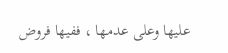عليها وعلى عدمها ، ففيها فروض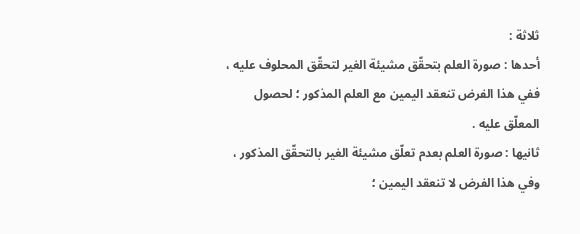ثلاثة :
أحدها : صورة العلم بتحقّق مشيئة الغير لتحقّق المحلوف عليه ، ففي هذا الفرض تنعقد اليمين مع العلم المذكور ؛ لحصول المعلّق عليه .
ثانيها : صورة العلم بعدم تعلّق مشيئة الغير بالتحقّق المذكور ، وفي هذا الفرض لا تنعقد اليمين ؛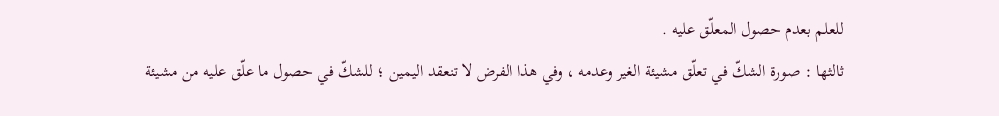للعلم بعدم حصول المعلّق عليه .
ثالثها : صورة الشكّ في تعلّق مشيئة الغير وعدمه ، وفي هذا الفرض لا تنعقد اليمين ؛ للشكّ في حصول ما علّق عليه من مشيئة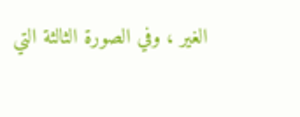الغير ، وفي الصورة الثالثة التي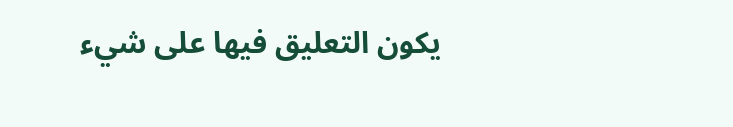يكون التعليق فيها على شيء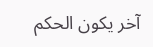آخر يكون الحكم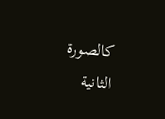كالصورة الثانية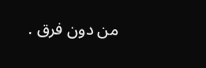من دون فرق .